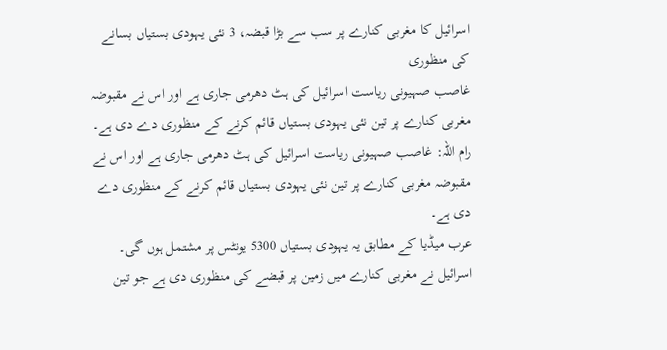اسرائیل کا مغربی کنارے پر سب سے بڑا قبضہ، 3 نئی یہودی بستیاں بسانے کی منظوری
غاصب صہیونی ریاست اسرائیل کی ہٹ دھرمی جاری ہے اور اس نے مقبوضہ مغربی کنارے پر تین نئی یہودی بستیاں قائم کرنے کے منظوری دے دی ہے۔
رام اللہ: غاصب صہیونی ریاست اسرائیل کی ہٹ دھرمی جاری ہے اور اس نے مقبوضہ مغربی کنارے پر تین نئی یہودی بستیاں قائم کرنے کے منظوری دے دی ہے۔
عرب میڈیا کے مطابق یہ یہودی بستیاں 5300 یونٹس پر مشتمل ہوں گی۔
اسرائیل نے مغربی کنارے میں زمین پر قبضے کی منظوری دی ہے جو تین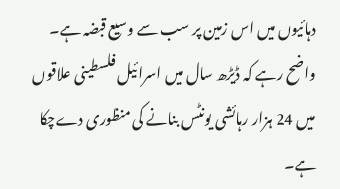دہائیوں میں اس زمین پر سب سے وسیع قبضہ ہے۔
واضح رہے کہ ڈیڑھ سال میں اسرائیل فلسطینی علاقوں میں 24 ہزار رہائشی یونٹس بنانے کی منظوری دےچکا ہے۔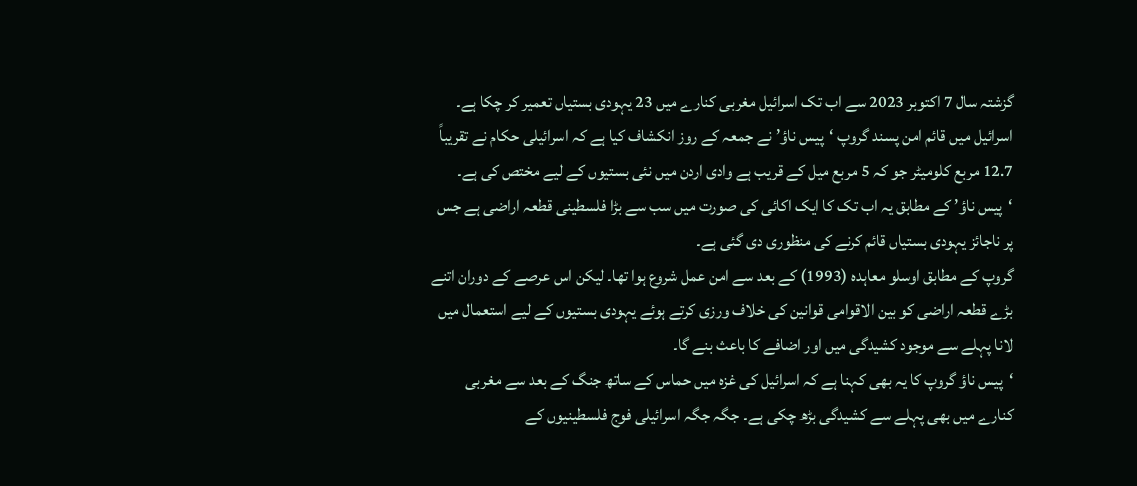گزشتہ سال 7 اکتوبر 2023 سے اب تک اسرائیل مغربی کنارے میں 23 یہودی بستیاں تعمیر کر چکا ہے۔
اسرائیل میں قائم امن پسند گروپ ‘پیس ناؤ’ نے جمعہ کے روز انکشاف کیا ہے کہ اسرائیلی حکام نے تقریباً 12.7 مربع کلومیٹر جو کہ 5 مربع میل کے قریب ہے وادی اردن میں نئی بستیوں کے لیے مختص کی ہے۔
‘پیس ناؤ’ کے مطابق یہ اب تک کا ایک اکائی کی صورت میں سب سے بڑا فلسطینی قطعہ اراضی ہے جس پر ناجائز یہودی بستیاں قائم کرنے کی منظوری دی گئی ہے۔
گروپ کے مطابق اوسلو معاہدہ (1993) کے بعد سے امن عمل شروع ہوا تھا۔ لیکن اس عرصے کے دوران اتنے بڑے قطعہ اراضی کو بین الاقوامی قوانین کی خلاف ورزی کرتے ہوئے یہودی بستیوں کے لیے استعمال میں لانا پہلے سے موجود کشیدگی میں اور اضافے کا باعث بنے گا۔
‘پیس ناؤ گروپ کا یہ بھی کہنا ہے کہ اسرائیل کی غزہ میں حماس کے ساتھ جنگ کے بعد سے مغربی کنارے میں بھی پہلے سے کشیدگی بڑھ چکی ہے۔ جگہ جگہ اسرائیلی فوج فلسطینیوں کے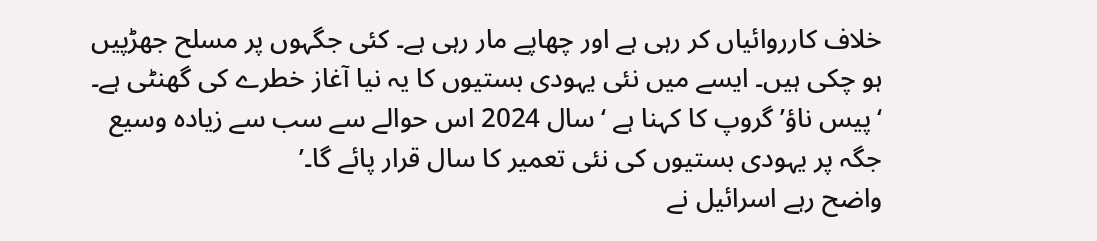خلاف کارروائیاں کر رہی ہے اور چھاپے مار رہی ہے۔ کئی جگہوں پر مسلح جھڑپیں ہو چکی ہیں۔ ایسے میں نئی یہودی بستیوں کا یہ نیا آغاز خطرے کی گھنٹی ہے۔
‘پیس ناؤ’ گروپ کا کہنا ہے ‘سال 2024 اس حوالے سے سب سے زیادہ وسیع جگہ پر یہودی بستیوں کی نئی تعمیر کا سال قرار پائے گا۔’
واضح رہے اسرائیل نے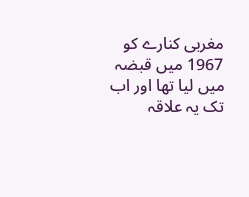مغربی کنارے کو 1967 میں قبضہ میں لیا تھا اور اب تک یہ علاقہ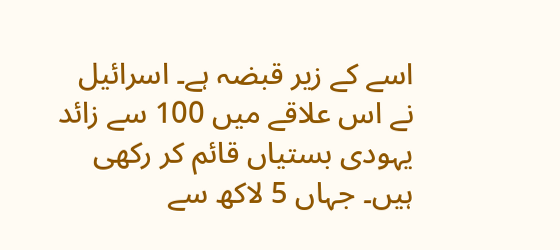اسے کے زیر قبضہ ہے۔ اسرائیل نے اس علاقے میں 100 سے زائد یہودی بستیاں قائم کر رکھی ہیں۔ جہاں 5 لاکھ سے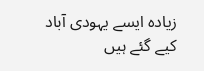زیادہ ایسے یہودی آباد کیے گئے ہیں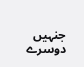جنہیں دوسرے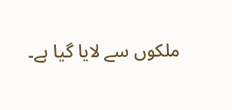ملکوں سے لایا گیا ہے۔